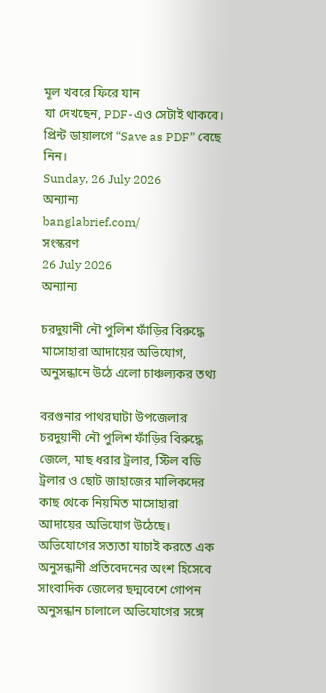মূল খবরে ফিরে যান
যা দেখছেন, PDF-এও সেটাই থাকবে। প্রিন্ট ডায়ালগে “Save as PDF” বেছে নিন।
Sunday, 26 July 2026
অন্যান্য
banglabrief.com/
সংস্করণ
26 July 2026
অন্যান্য

চরদুয়ানী নৌ পুলিশ ফাঁড়ির বিরুদ্ধে মাসোহারা আদায়ের অভিযোগ, অনুসন্ধানে উঠে এলো চাঞ্চল্যকর তথ্য

বরগুনার পাথরঘাটা উপজেলার চরদুয়ানী নৌ পুলিশ ফাঁড়ির বিরুদ্ধে জেলে, মাছ ধরার ট্রলার, স্টিল বডি ট্রলার ও ছোট জাহাজের মালিকদের কাছ থেকে নিয়মিত মাসোহারা আদায়ের অভিযোগ উঠেছে। অভিযোগের সত্যতা যাচাই করতে এক অনুসন্ধানী প্রতিবেদনের অংশ হিসেবে সাংবাদিক জেলের ছদ্মবেশে গোপন অনুসন্ধান চালালে অভিযোগের সঙ্গে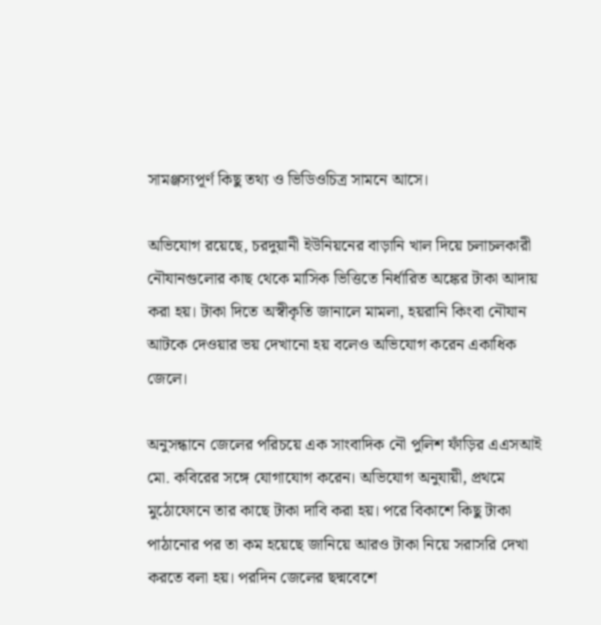সামঞ্জস্যপূর্ণ কিছু তথ্য ও ভিডিওচিত্র সামনে আসে।

অভিযোগ রয়েছে, চরদুয়ানী ইউনিয়নের বাড়ানি খাল দিয়ে চলাচলকারী নৌযানগুলোর কাছ থেকে মাসিক ভিত্তিতে নির্ধারিত অঙ্কের টাকা আদায় করা হয়। টাকা দিতে অস্বীকৃতি জানালে মামলা, হয়রানি কিংবা নৌযান আটকে দেওয়ার ভয় দেখানো হয় বলেও অভিযোগ করেন একাধিক জেলে।

অনুসন্ধানে জেলের পরিচয়ে এক সাংবাদিক নৌ পুলিশ ফাঁড়ির এএসআই মো. কবিরের সঙ্গে যোগাযোগ করেন। অভিযোগ অনুযায়ী, প্রথমে মুঠোফোনে তার কাছে টাকা দাবি করা হয়। পরে বিকাশে কিছু টাকা পাঠানোর পর তা কম হয়েছে জানিয়ে আরও টাকা নিয়ে সরাসরি দেখা করতে বলা হয়। পরদিন জেলের ছদ্মবেশে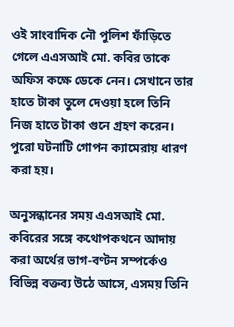ওই সাংবাদিক নৌ পুলিশ ফাঁড়িতে গেলে এএসআই মো. কবির তাকে অফিস কক্ষে ডেকে নেন। সেখানে তার হাতে টাকা তুলে দেওয়া হলে তিনি নিজ হাতে টাকা গুনে গ্রহণ করেন। পুরো ঘটনাটি গোপন ক্যামেরায় ধারণ করা হয়।

অনুসন্ধানের সময় এএসআই মো. কবিরের সঙ্গে কথোপকথনে আদায় করা অর্থের ভাগ-বণ্টন সম্পর্কেও বিভিন্ন বক্তব্য উঠে আসে, এসময় তিনি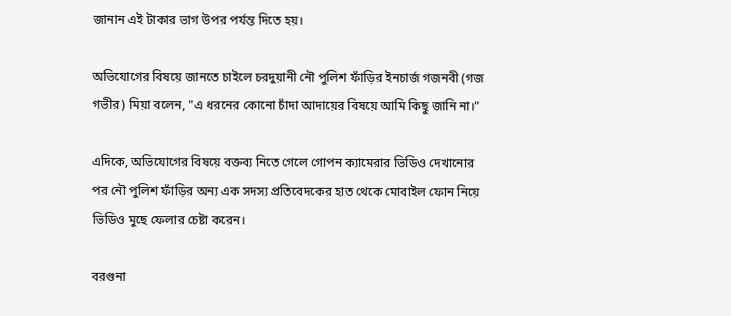জানান এই টাকার ভাগ উপর পর্যন্ত দিতে হয়।

অভিযোগের বিষয়ে জানতে চাইলে চরদুয়ানী নৌ পুলিশ ফাঁড়ির ইনচার্জ গজনবী (গজ গভীর) মিয়া বলেন, "এ ধরনের কোনো চাঁদা আদায়ের বিষয়ে আমি কিছু জানি না।"

এদিকে, অভিযোগের বিষয়ে বক্তব্য নিতে গেলে গোপন ক্যামেরার ভিডিও দেখানোর পর নৌ পুলিশ ফাঁড়ির অন্য এক সদস্য প্রতিবেদকের হাত থেকে মোবাইল ফোন নিয়ে ভিডিও মুছে ফেলার চেষ্টা করেন।

বরগুনা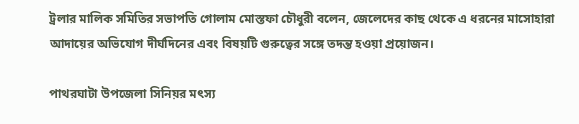ট্রলার মালিক সমিতির সভাপতি গোলাম মোস্তফা চৌধুরী বলেন, জেলেদের কাছ থেকে এ ধরনের মাসোহারা আদায়ের অভিযোগ দীর্ঘদিনের এবং বিষয়টি গুরুত্বের সঙ্গে তদন্ত হওয়া প্রয়োজন।

পাথরঘাটা উপজেলা সিনিয়র মৎস্য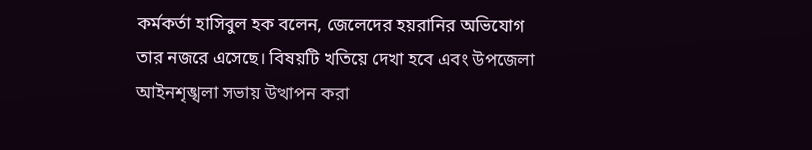কর্মকর্তা হাসিবুল হক বলেন, জেলেদের হয়রানির অভিযোগ তার নজরে এসেছে। বিষয়টি খতিয়ে দেখা হবে এবং উপজেলা আইনশৃঙ্খলা সভায় উত্থাপন করা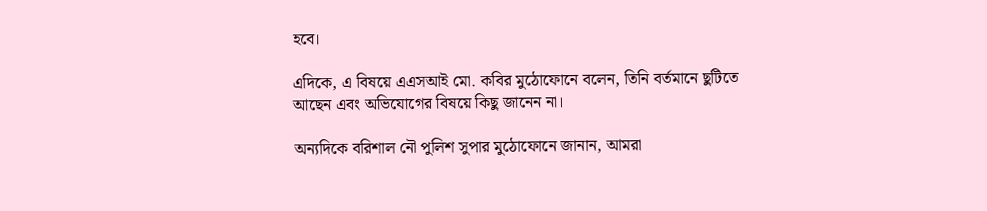হবে।

এদিকে, এ বিষয়ে এএসআই মো. কবির মুঠোফোনে বলেন, তিনি বর্তমানে ছুটিতে আছেন এবং অভিযোগের বিষয়ে কিছু জানেন না।

অন্যদিকে বরিশাল নৌ পুলিশ সুপার মুঠোফোনে জানান, আমরা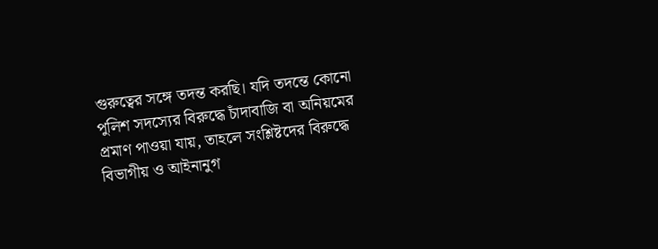গুরুত্বের সঙ্গে তদন্ত করছি। যদি তদন্তে কোনো পুলিশ সদস্যের বিরুদ্ধে চাঁদাবাজি বা অনিয়মের প্রমাণ পাওয়া যায়, তাহলে সংশ্লিষ্টদের বিরুদ্ধে বিভাগীয় ও আইনানুগ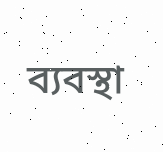ব্যবস্থা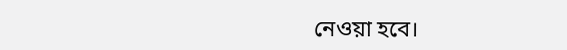নেওয়া হবে।